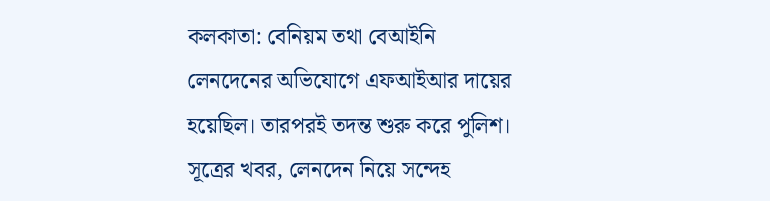কলকাতা: বেনিয়ম তথা বেআইনি লেনদেনের অভিযোগে এফআইআর দায়ের হয়েছিল। তারপরই তদন্ত শুরু করে পুলিশ। সূত্রের খবর, লেনদেন নিয়ে সন্দেহ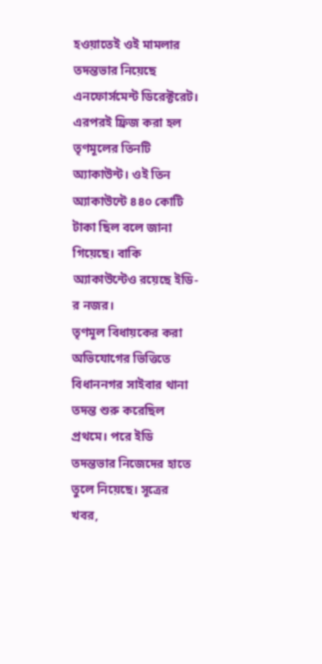হওয়াতেই ওই মামলার তদন্তভার নিয়েছে এনফোর্সমেন্ট ডিরেক্টরেট। এরপরই ফ্রিজ করা হল তৃণমূলের তিনটি অ্যাকাউন্ট। ওই তিন অ্যাকাউন্টে ৪৪০ কোটি টাকা ছিল বলে জানা গিয়েছে। বাকি অ্যাকাউন্টেও রয়েছে ইডি-র নজর।
তৃণমূল বিধায়কের করা অভিযোগের ভিত্তিতে বিধাননগর সাইবার থানা তদন্ত শুরু করেছিল প্রথমে। পরে ইডি তদন্তভার নিজেদের হাতে তুলে নিয়েছে। সূত্রের খবর,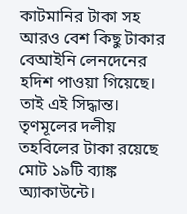কাটমানির টাকা সহ আরও বেশ কিছু টাকার বেআইনি লেনদেনের হদিশ পাওয়া গিয়েছে। তাই এই সিদ্ধান্ত।
তৃণমূলের দলীয় তহবিলের টাকা রয়েছে মোট ১৯টি ব্যাঙ্ক অ্যাকাউন্টে।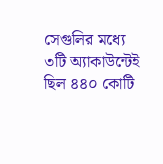সেগুলির মধ্যে ৩টি অ্যাকাউন্টেই ছিল ৪৪০ কোটি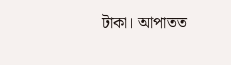টাকা। আপাতত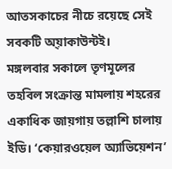আতসকাচের নীচে রয়েছে সেই সবকটি অ্য়াকাউন্টই।
মঙ্গলবার সকালে তৃণমূলের তহবিল সংক্রান্ত মামলায় শহরের একাধিক জায়গায় তল্লাশি চালায় ইডি। ‘কেয়ারওয়েল অ্যাভিয়েশন’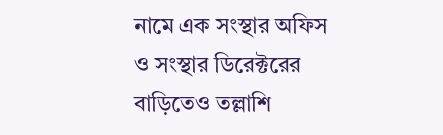নামে এক সংস্থার অফিস ও সংস্থার ডিরেক্টরের বাড়িতেও তল্লাশি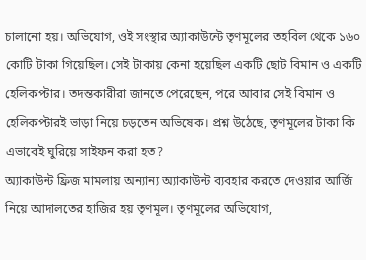চালানো হয়। অভিযোগ, ওই সংস্থার অ্যাকাউন্টে তৃণমূলের তহবিল থেকে ১৬০ কোটি টাকা গিয়েছিল। সেই টাকায় কেনা হয়েছিল একটি ছোট বিমান ও একটি হেলিকপ্টার। তদন্তকারীরা জানতে পেরেছেন, পরে আবার সেই বিমান ও হেলিকপ্টারই ভাড়া নিয়ে চড়তেন অভিষেক। প্রশ্ন উঠেছে, তৃণমূলের টাকা কি এভাবেই ঘুরিয়ে সাইফন করা হত?
অ্যাকাউন্ট ফ্রিজ মামলায় অন্যান্য অ্যাকাউন্ট ব্যবহার করতে দেওয়ার আর্জি নিয়ে আদালতের হাজির হয় তৃণমূল। তৃণমূলের অভিযোগ,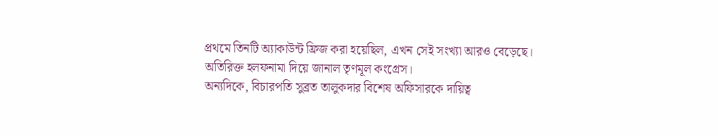প্রথমে তিনটি অ্যাকাউন্ট ফ্রিজ করা হয়েছিল, এখন সেই সংখ্যা আরও বেড়েছে। অতিরিক্ত হলফনামা দিয়ে জানাল তৃণমূল কংগ্রেস।
অন্যদিকে, বিচারপতি সুব্রত তালুকদার বিশেষ অফিসারকে দায়িত্ব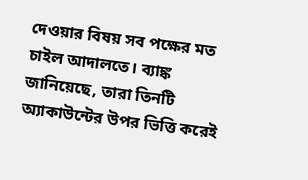দেওয়ার বিষয় সব পক্ষের মত চাইল আদালতে। ব্যাঙ্ক জানিয়েছে, তারা তিনটি অ্যাকাউন্টের উপর ভিত্তি করেই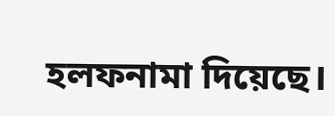হলফনামা দিয়েছে।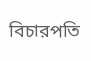বিচারপতি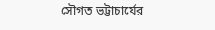সৌগত ভট্টাচার্যের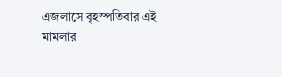এজলাসে বৃহস্পতিবার এই মামলার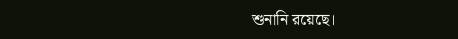শুনানি রয়েছে।